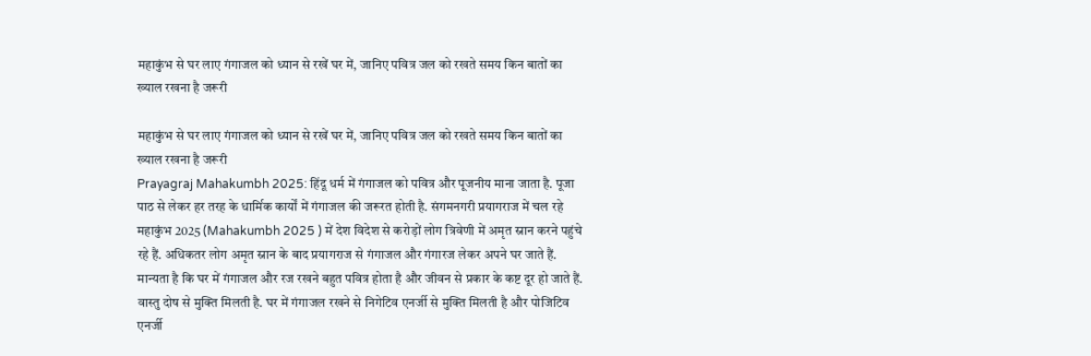महाकुंभ से घर लाए गंगाजल को ध्यान से रखें घर में, जानिए पवित्र जल को रखते समय किन बातों का ख्याल रखना है जरूरी

महाकुंभ से घर लाए गंगाजल को ध्यान से रखें घर में, जानिए पवित्र जल को रखते समय किन बातों का ख्याल रखना है जरूरी
Prayagraj Mahakumbh 2025: हिंदू धर्म में गंगाजल को पवित्र और पूजनीय माना जाता है. पूजा पाठ से लेकर हर तरह के धार्मिक कार्यों में गंगाजल की जरूरत होती है. संगमनगरी प्रयागराज में चल रहे महाकुंभ 2025 (Mahakumbh 2025 ) में देश विदेश से करोड़ों लोग त्रिवेणी में अमृत स्नान करने पहुंचे रहे हैं. अधिकतर लोग अमृत स्नान के बाद प्रयागराज से गंगाजल और गंगारज लेकर अपने घर जाते हैं. मान्यता है कि घर में गंगाजल और रज रखने बहुत पवित्र होता है और जीवन से प्रकार के कष्ट दूर हो जाते हैं. वास्तु दोष से मुक्ति मिलती है. घर में गंगाजल रखने से निगेटिव एनर्जी से मुक्ति मिलती है और पोजिटिव एनर्जी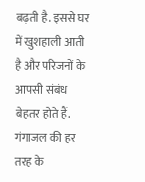बढ़ती है. इससे घर में खुशहाली आती है और परिजनों के आपसी संबंध बेहतर होते हैं. गंगाजल की हर तरह के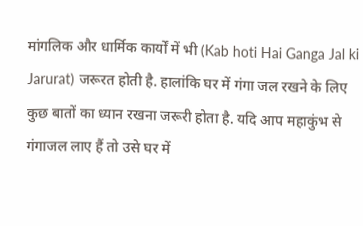मांगलिक और धार्मिक कार्यों में भी (Kab hoti Hai Ganga Jal ki Jarurat) जरूरत होती है. हालांकि घर में गंगा जल रखने के लिए कुछ बातों का ध्यान रखना जरूरी होता है. यदि आप महाकुंभ से गंगाजल लाए हैं तो उसे घर में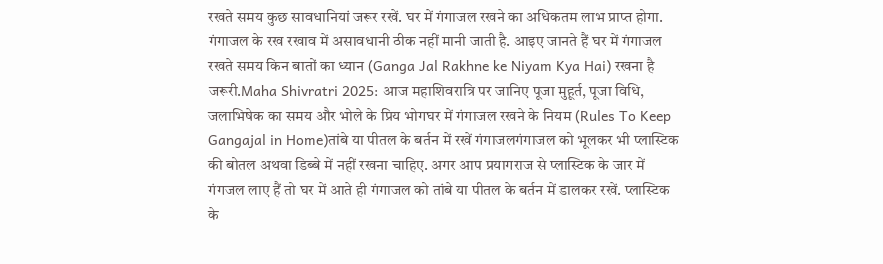रखते समय कुछ सावधानियां जरूर रखें. घर में गंगाजल रखने का अधिकतम लाभ प्राप्त होगा. गंगाजल के रख रखाव में असावधानी ठीक नहीं मानी जाती है. आइए जानते हैं घर में गंगाजल रखते समय किन बातों का ध्यान (Ganga Jal Rakhne ke Niyam Kya Hai) रखना है जरूरी.Maha Shivratri 2025: आज महाशिवरात्रि पर जानिए पूजा मुहूर्त, पूजा विधि, जलाभिषेक का समय और भोले के प्रिय भोगघर में गंगाजल रखने के नियम (Rules To Keep Gangajal in Home)तांबे या पीतल के बर्तन में रखें गंगाजलगंगाजल को भूलकर भी प्लास्टिक की बोतल अथवा डिब्बे में नहीं रखना चाहिए. अगर आप प्रयागराज से प्लास्टिक के जार में गंगजल लाए हैं तो घर में आते ही गंगाजल को तांबे या पीतल के बर्तन में डालकर रखें. प्लास्टिक के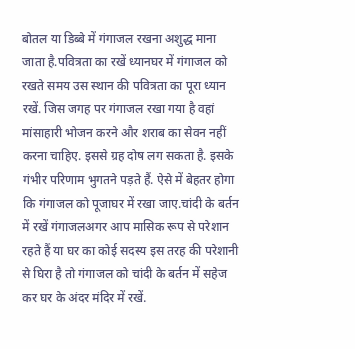बोतल या डिब्बे में गंगाजल रखना अशुद्ध माना जाता है.पवित्रता का रखें ध्यानघर में गंगाजल को रखते समय उस स्थान की पवित्रता का पूरा ध्यान रखें. जिस जगह पर गंगाजल रखा गया है वहां मांसाहारी भोजन करने और शराब का सेवन नहीं करना चाहिए. इससे ग्रह दोष लग सकता है. इसके गंभीर परिणाम भुगतने पड़ते हैं. ऐसे में बेहतर होगा कि गंगाजल को पूजाघर में रखा जाए.चांदी के बर्तन में रखें गंगाजलअगर आप मासिक रूप से परेशान रहते हैं या घर का कोई सदस्य इस तरह की परेशानी से घिरा है तो गंगाजल को चांदी के बर्तन में सहेज कर घर के अंदर मंदिर में रखें.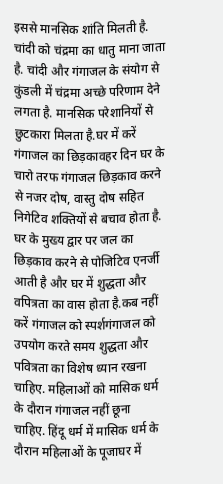इससे मानसिक शांति मिलती है. चांदी को चंद्रमा का धातु माना जाता है. चांदी और गंगाजल के संयोग से कुंडली में चंद्रमा अच्छे परिणाम देने लगता है. मानसिक परेशानियों से छुटकारा मिलता है.घर में करें गंगाजल का छिड़कावहर दिन घर के चारो तरफ गंगाजल छिड़काव करने से नजर दोष, वास्तु दोष सहित निगेटिव शक्तियों से बचाव होता है. घर के मुख्य द्वार पर जल का छिड़काव करने से पोजिटिव एनर्जी आती है और घर में शुद्धता और वपित्रता का वास होता है.कब नहीं करें गंगाजल को स्पर्शगंगाजल को उपयोग करते समय शुद्धता और पवित्रता का विशेष ध्यान रखना चाहिए. महिलाओं को मासिक धर्म के दौरान गंगाजल नहीं छूना चाहिए. हिंदू धर्म में मासिक धर्म के दौरान महिलाओं के पूजाघर में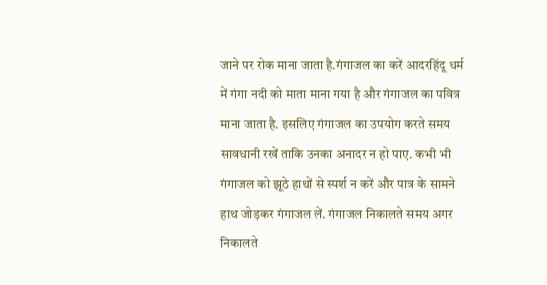जाने पर रोक माना जाता है.गंगाजल का करें आदरहिंदू धर्म में गंगा नदी को माता माना गया है और गंगाजल का पवित्र माना जाता है. इसलिए गंगाजल का उपयोग करते समय सावधानी रखें ताकि उनका अनादर न हो पाए. कभी भी गंगाजल को झूठे हाथों से स्पर्श न करें और पात्र के सामने हाथ जोड़कर गंगाजल लें. गंगाजल निकालते समय अगर निकालते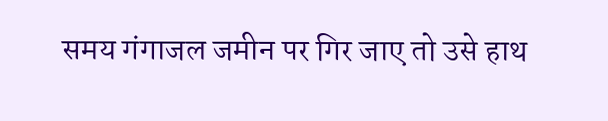समय गंगाजल जमीन पर गिर जाए तो उसे हाथ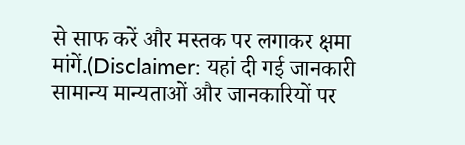से साफ करें और मस्तक पर लगाकर क्षमा मांगें.(Disclaimer: यहां दी गई जानकारी सामान्य मान्यताओं और जानकारियों पर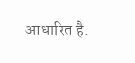आधारित है.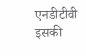एनडीटीवी इसकी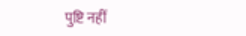पुष्टि नहीं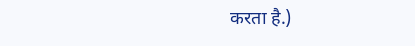करता है.)